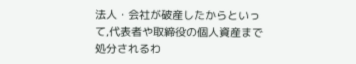法人・会社が破産したからといって,代表者や取締役の個人資産まで処分されるわ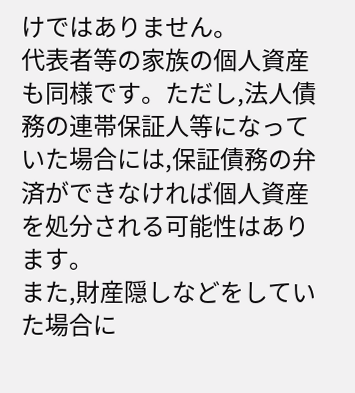けではありません。
代表者等の家族の個人資産も同様です。ただし,法人債務の連帯保証人等になっていた場合には,保証債務の弁済ができなければ個人資産を処分される可能性はあります。
また,財産隠しなどをしていた場合に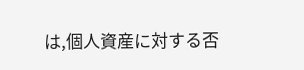は,個人資産に対する否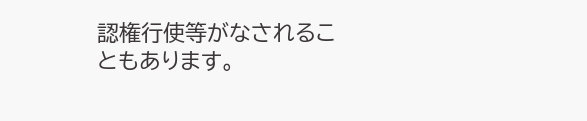認権行使等がなされることもあります。